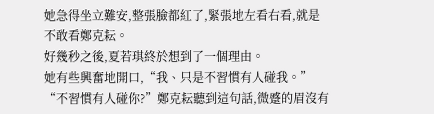她急得坐立難安,整張臉都紅了,緊張地左看右看,就是不敢看鄭克耘。
好幾秒之後,夏若琪終於想到了一個理由。
她有些興奮地開口,“我、只是不習慣有人碰我。”
“不習慣有人碰你?”鄭克耘聽到這句話,微蹙的眉沒有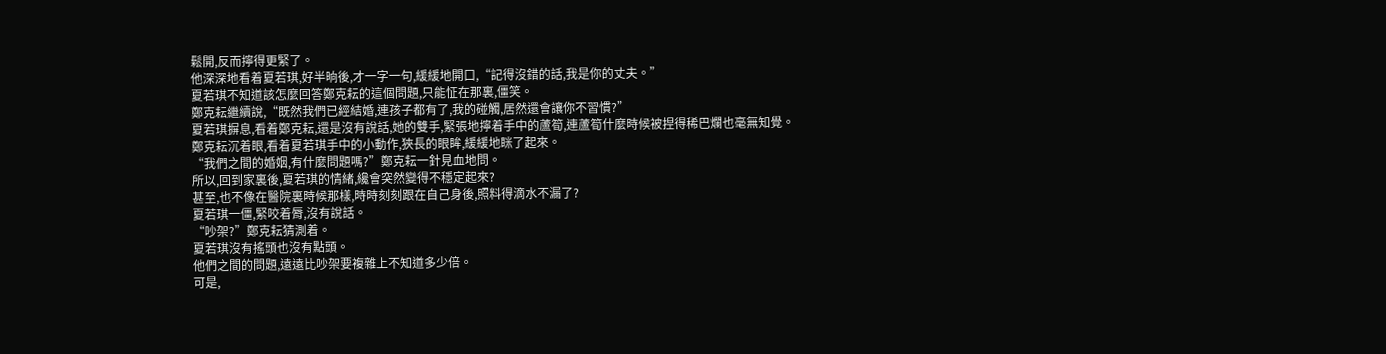鬆開,反而擰得更緊了。
他深深地看着夏若琪,好半晌後,才一字一句,緩緩地開口,“記得沒錯的話,我是你的丈夫。”
夏若琪不知道該怎麼回答鄭克耘的這個問題,只能怔在那裏,僵笑。
鄭克耘繼續說,“既然我們已經結婚,連孩子都有了,我的碰觸,居然還會讓你不習慣?”
夏若琪摒息,看着鄭克耘,還是沒有說話,她的雙手,緊張地擰着手中的蘆筍,連蘆筍什麼時候被捏得稀巴爛也毫無知覺。
鄭克耘沉着眼,看着夏若琪手中的小動作,狹長的眼眸,緩緩地眯了起來。
“我們之間的婚姻,有什麼問題嗎?”鄭克耘一針見血地問。
所以,回到家裏後,夏若琪的情緒,纔會突然變得不穩定起來?
甚至,也不像在醫院裏時候那樣,時時刻刻跟在自己身後,照料得滴水不漏了?
夏若琪一僵,緊咬着脣,沒有說話。
“吵架?”鄭克耘猜測着。
夏若琪沒有搖頭也沒有點頭。
他們之間的問題,遠遠比吵架要複雜上不知道多少倍。
可是,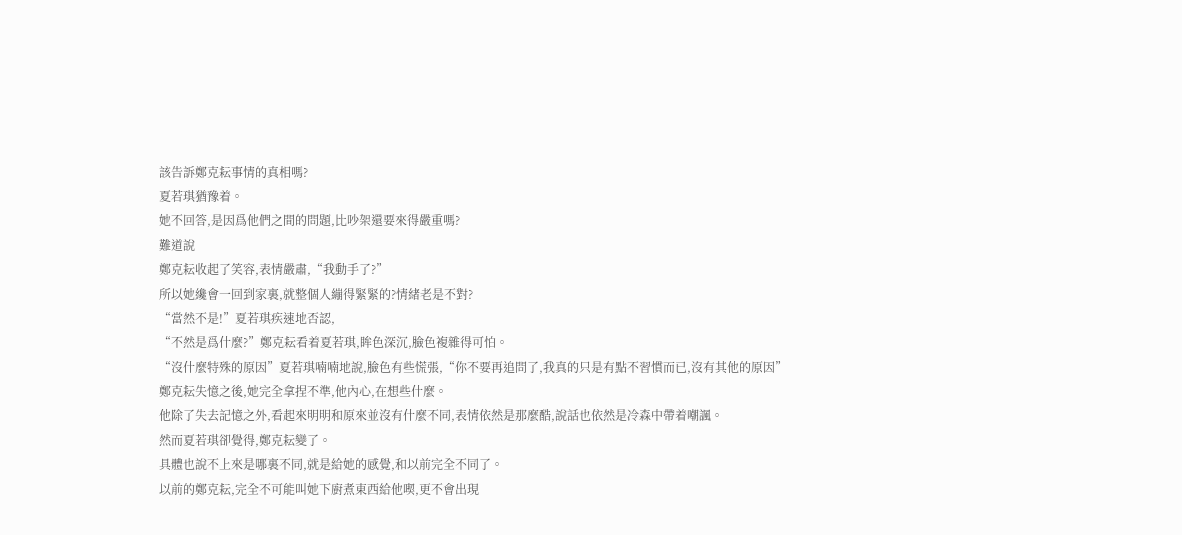該告訴鄭克耘事情的真相嗎?
夏若琪猶豫着。
她不回答,是因爲他們之間的問題,比吵架還要來得嚴重嗎?
難道說
鄭克耘收起了笑容,表情嚴肅,“我動手了?”
所以她纔會一回到家裏,就整個人繃得緊緊的?情緒老是不對?
“當然不是!”夏若琪疾速地否認,
“不然是爲什麼?”鄭克耘看着夏若琪,眸色深沉,臉色複雜得可怕。
“沒什麼特殊的原因”夏若琪喃喃地說,臉色有些慌張,“你不要再追問了,我真的只是有點不習慣而已,沒有其他的原因”
鄭克耘失憶之後,她完全拿捏不準,他內心,在想些什麼。
他除了失去記憶之外,看起來明明和原來並沒有什麼不同,表情依然是那麼酷,說話也依然是冷森中帶着嘲諷。
然而夏若琪卻覺得,鄭克耘變了。
具體也說不上來是哪裏不同,就是給她的感覺,和以前完全不同了。
以前的鄭克耘,完全不可能叫她下廚煮東西給他喫,更不會出現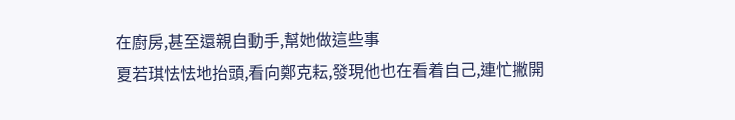在廚房,甚至還親自動手,幫她做這些事
夏若琪怯怯地抬頭,看向鄭克耘,發現他也在看着自己,連忙撇開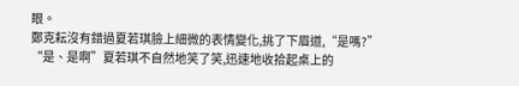眼。
鄭克耘沒有錯過夏若琪臉上細微的表情變化,挑了下眉道,“是嗎?”
“是、是啊”夏若琪不自然地笑了笑,迅速地收拾起桌上的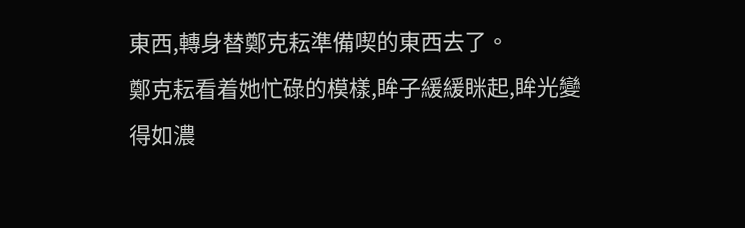東西,轉身替鄭克耘準備喫的東西去了。
鄭克耘看着她忙碌的模樣,眸子緩緩眯起,眸光變得如濃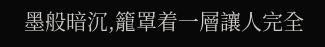墨般暗沉,籠罩着一層讓人完全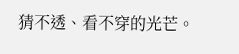猜不透、看不穿的光芒。